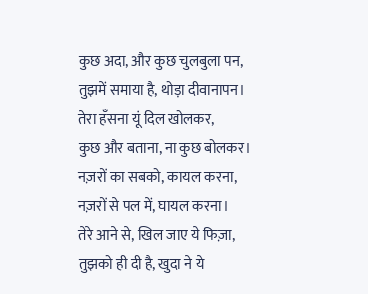कुछ अदा, और कुछ चुलबुला पन,
तुझमें समाया है, थोड़ा दीवानापन।
तेरा हॅंसना यूं दिल खोलकर,
कुछ और बताना, ना कुछ बोलकर।
नज़रों का सबको, कायल करना,
नज़रों से पल में, घायल करना।
तेरे आने से, खिल जाए ये फिज़ा,
तुझको ही दी है, खुदा ने ये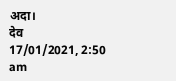अदा।
देव
17/01/2021, 2:50 am